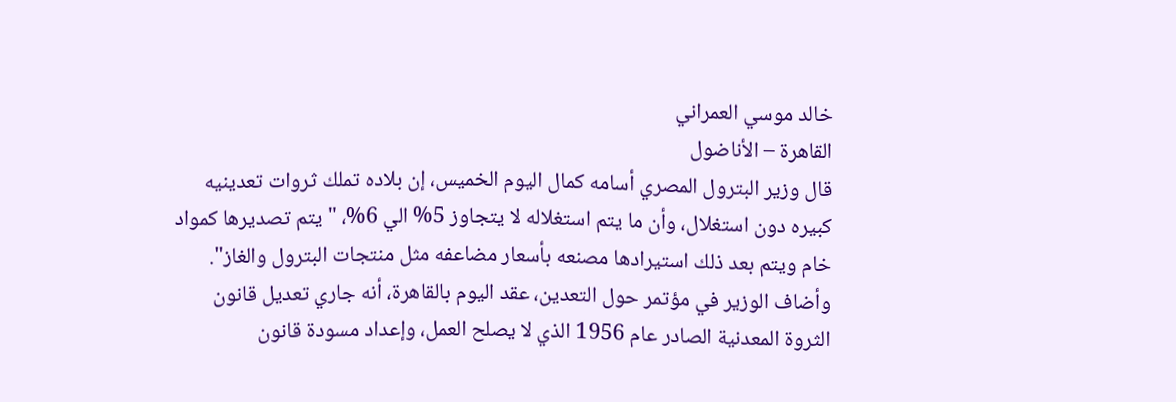خالد موسي العمراني
القاهرة – الأناضول
قال وزير البترول المصري أسامه كمال اليوم الخميس، إن بلاده تملك ثروات تعدينيه كبيره دون استغلال، وأن ما يتم استغلاله لا يتجاوز 5% الي 6%، " يتم تصديرها كمواد خام ويتم بعد ذلك استيرادها مصنعه بأسعار مضاعفه مثل منتجات البترول والغاز".
وأضاف الوزير في مؤتمر حول التعدين، عقد اليوم بالقاهرة، أنه جاري تعديل قانون الثروة المعدنية الصادر عام 1956 الذي لا يصلح العمل، وإعداد مسودة قانون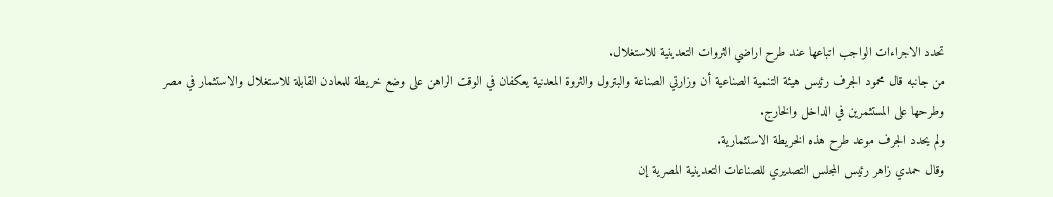تحدد الاجراءات الواجب اتباعها عند طرح اراضي الثروات التعدينية للاستغلال.
من جانبه قال محمود الجرف رئيس هيئة التنمية الصناعية أن وزارتي الصناعة والبترول والثروة المعدنية يعكفان في الوقت الراهن على وضع خريطة للمعادن القابلة للاستغلال والاستثمار في مصر وطرحها على المستثمرين في الداخل والخارج.
ولم يحدد الجرف موعد طرح هذه الخريطة الاستثمارية.
وقال حمدي زاهر رئيس المجلس التصديري للصناعات التعدينية المصرية إن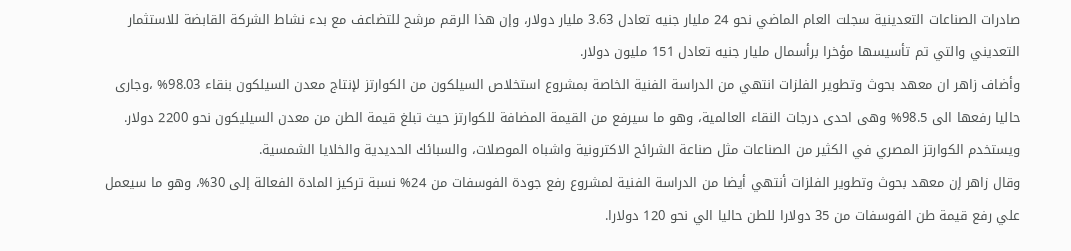صادرات الصناعات التعدينية سجلت العام الماضي نحو 24 مليار جنيه تعادل 3.63 مليار دولار، وإن هذا الرقم مرشح للتضاعف مع بدء نشاط الشركة القابضة للاستثمار التعديني والتي تم تأسيسها مؤخرا برأسمال مليار جنيه تعادل 151 مليون دولار.
وأضاف زاهر ان معهد بحوث وتطوير الفلزات انتهي من الدراسة الفنية الخاصة بمشروع استخلاص السيلكون من الكوارتز لإنتاج معدن السيلكون بنقاء 98.03% ،وجارى حاليا رفعها الى 98.5% وهى احدى درجات النقاء العالمية، وهو ما سيرفع من القيمة المضافة للكوارتز حيث تبلغ قيمة الطن من معدن السيليكون نحو 2200 دولار.
ويستخدم الكوارتز المصري في الكثير من الصناعات مثل صناعة الشرائح الاكترونية واشباه الموصلات، والسبائك الحديدية والخلايا الشمسية.
وقال زاهر إن معهد بحوث وتطوير الفلزات أنتهي أيضا من الدراسة الفنية لمشروع رفع جودة الفوسفات من 24% نسبة تركيز المادة الفعالة إلى 30%، وهو ما سيعمل علي رفع قيمة طن الفوسفات من 35 دولارا للطن حاليا الي نحو 120 دولارا.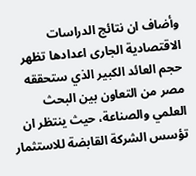وأضاف ان نتائج الدراسات الاقتصادية الجارى اعدادها تظهر حجم العائد الكبير الذي ستحققه مصر من التعاون بين البحث العلمي والصناعة، حيث ينتظر ان تؤسس الشركة القابضة للاستثمار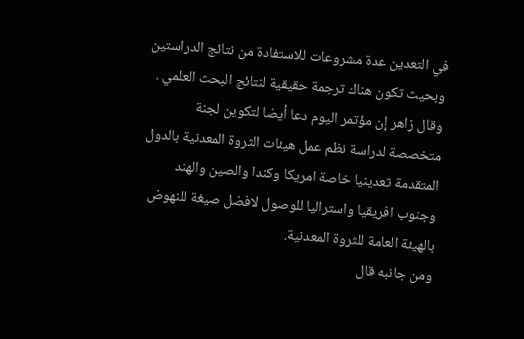في التعدين عدة مشروعات للاستفادة من نتائج الدراستين وبحيث تكون هناك ترجمة حقيقية لنتائج البحث العلمي .
وقال زاهر إن مؤتمر اليوم دعا أيضا لتكوين لجنة متخصصة لدراسة نظم عمل هيئات الثروة المعدنية بالدول المتقدمة تعدينيا خاصة امريكا وكندا والصين والهند وجنوب افريقيا واستراليا للوصول لافضل صيغة للنهوض بالهيئة العامة للثروة المعدنية.
ومن جانبه قال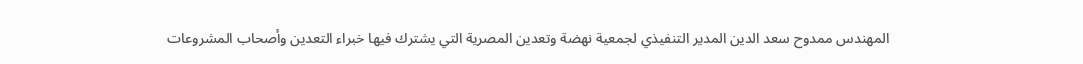المهندس ممدوح سعد الدين المدير التنفيذي لجمعية نهضة وتعدين المصرية التي يشترك فيها خبراء التعدين وأصحاب المشروعات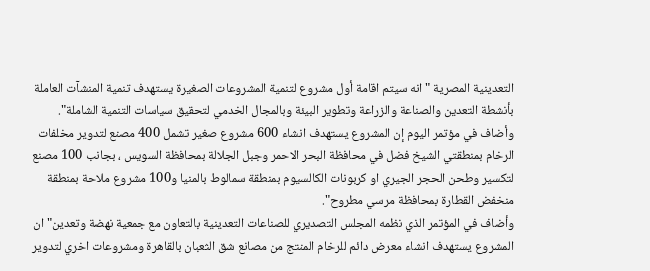التعدينية المصرية " انه سيتم اقامة أول مشروع لتنمية المشروعات الصغيرة يستهدف تنمية المنشآت العاملة بأنشطة التعدين والصناعة والزراعة وتطوير البيئة وبالمجال الخدمي لتحقيق سياسات التنمية الشاملة".
وأضاف في مؤتمر اليوم إن المشروع يستهدف انشاء 600 مشروع صغير تشمل 400 مصنع لتدوير مخلفات الرخام بمنطقتي الشيخ فضل في محافظة البحر الاحمر وجبل الجلالة بمحافظة السويس ، بجانب 100 مصنع لتكسير وطحن الحجر الجيري او كربونات الكالسيوم بمنطقة سمالوط بالمنيا و100 مشروع ملاحة بمنطقة منخفض القطارة بمحافظة مرسي مطروح".
وأضاف في المؤتمر الذي نظمه المجلس التصديري للصناعات التعدينية بالتعاون مع جمعية نهضة وتعدين" ان المشروع يستهدف انشاء معرض دائم للرخام المنتج من مصانع شق الثعبان بالقاهرة ومشروعات اخري لتدوير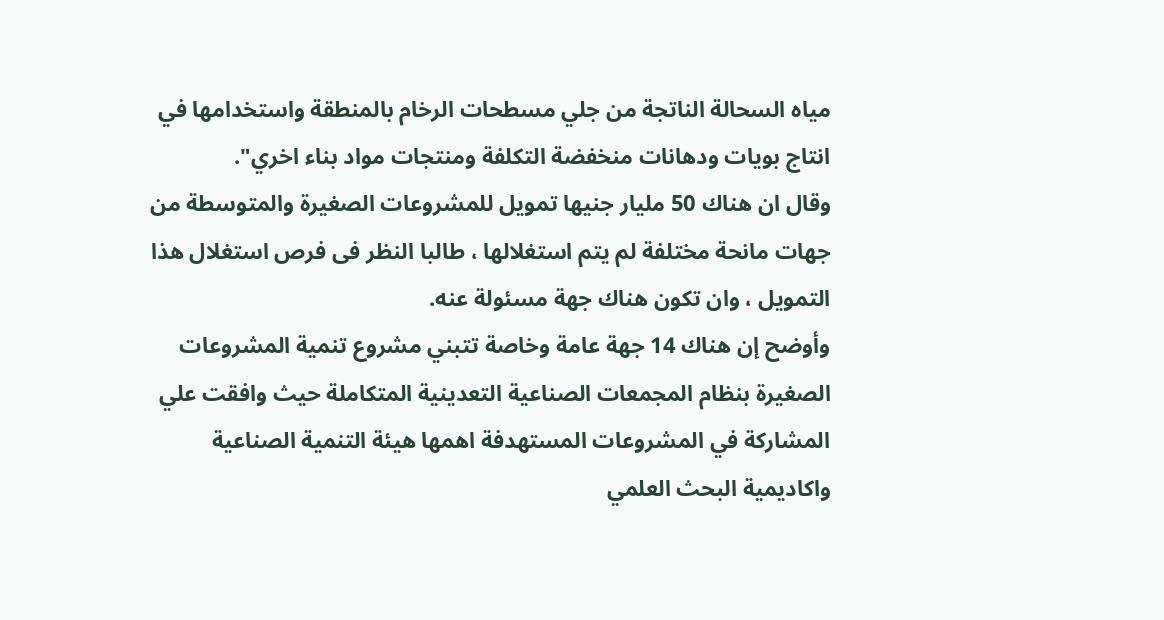مياه السحالة الناتجة من جلي مسطحات الرخام بالمنطقة واستخدامها في انتاج بويات ودهانات منخفضة التكلفة ومنتجات مواد بناء اخري".
وقال ان هناك 50 مليار جنيها تمويل للمشروعات الصغيرة والمتوسطة من جهات مانحة مختلفة لم يتم استغلالها ، طالبا النظر فى فرص استغلال هذا التمويل ، وان تكون هناك جهة مسئولة عنه.
وأوضح إن هناك 14 جهة عامة وخاصة تتبني مشروع تنمية المشروعات الصغيرة بنظام المجمعات الصناعية التعدينية المتكاملة حيث وافقت علي المشاركة في المشروعات المستهدفة اهمها هيئة التنمية الصناعية واكاديمية البحث العلمي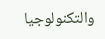والتكنولوجيا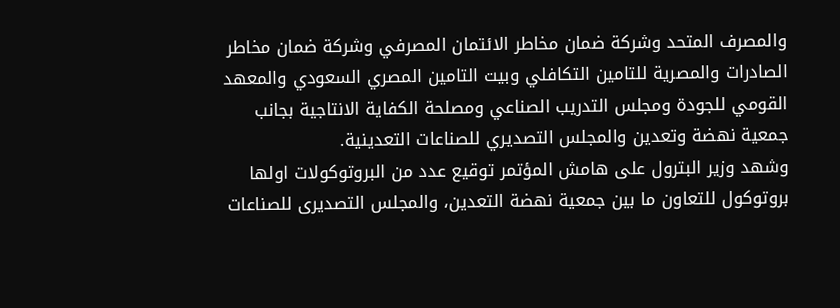والمصرف المتحد وشركة ضمان مخاطر الائتمان المصرفي وشركة ضمان مخاطر الصادرات والمصرية للتامين التكافلي وبيت التامين المصري السعودي والمعهد القومي للجودة ومجلس التدريب الصناعي ومصلحة الكفاية الانتاجية بجانب جمعية نهضة وتعدين والمجلس التصديري للصناعات التعدينية.
وشهد وزير البترول على هامش المؤتمر توقيع عدد من البروتوكولات اولها بروتوكول للتعاون ما بين جمعية نهضة التعدين، والمجلس التصديرى للصناعات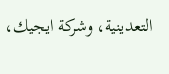التعدينية، وشركة ايجيك،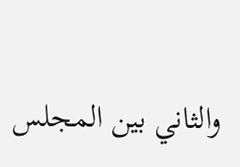والثاني بين المجلس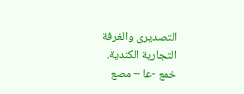التصديرى والغرفة التجارية الكندية.
خمع -عا – مصع